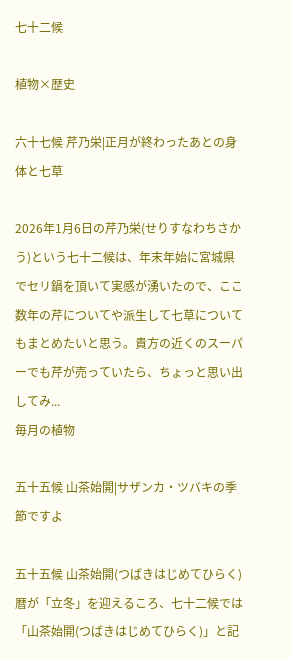七十二候

植物×歴史

六十七候 芹乃栄|正月が終わったあとの身体と七草

2026年1月6日の芹乃栄(せりすなわちさかう)という七十二候は、年末年始に宮城県でセリ鍋を頂いて実感が湧いたので、ここ数年の芹についてや派生して七草についてもまとめたいと思う。貴方の近くのスーパーでも芹が売っていたら、ちょっと思い出してみ...
毎月の植物

五十五候 山茶始開|サザンカ・ツバキの季節ですよ

五十五候 山茶始開(つばきはじめてひらく)暦が「立冬」を迎えるころ、七十二候では「山茶始開(つばきはじめてひらく)」と記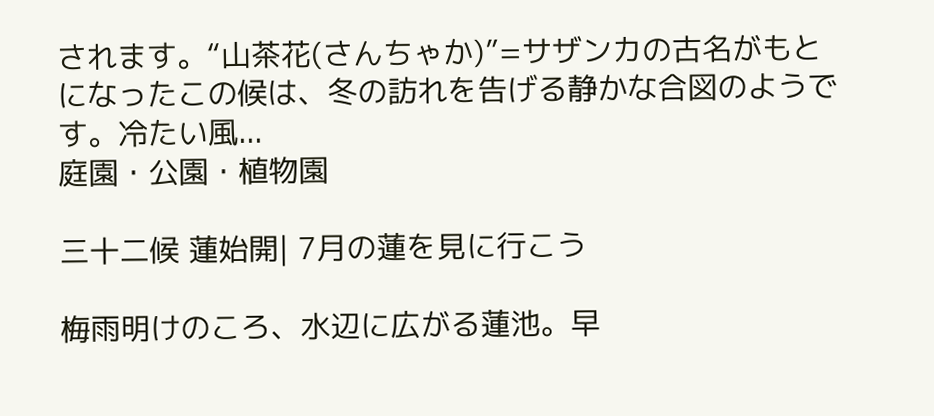されます。“山茶花(さんちゃか)”=サザンカの古名がもとになったこの候は、冬の訪れを告げる静かな合図のようです。冷たい風...
庭園・公園・植物園

三十二候 蓮始開| 7月の蓮を見に行こう

梅雨明けのころ、水辺に広がる蓮池。早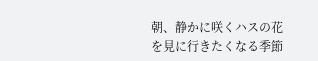朝、静かに咲くハスの花を見に行きたくなる季節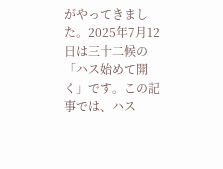がやってきました。2025年7月12日は三十二候の「ハス始めて開く」です。この記事では、ハス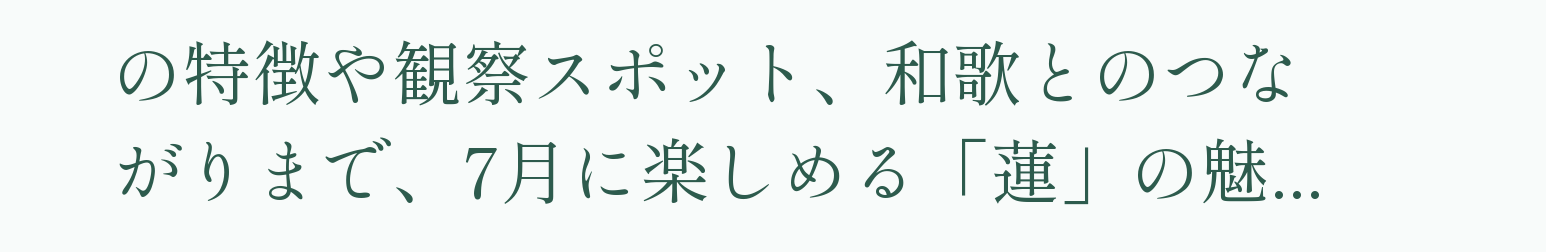の特徴や観察スポット、和歌とのつながりまで、7月に楽しめる「蓮」の魅...